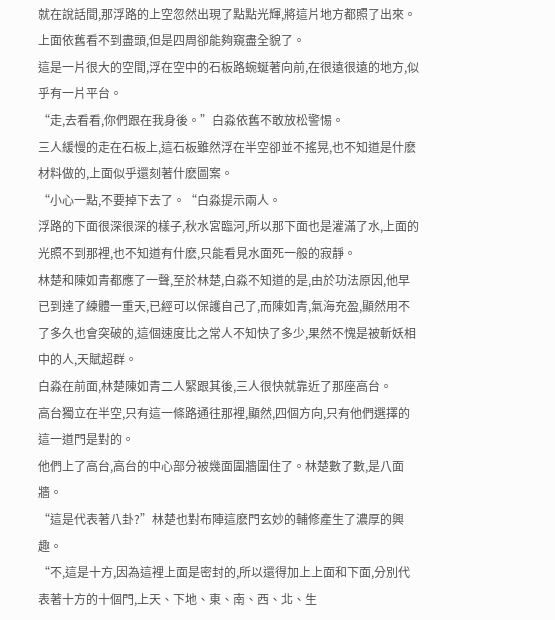就在說話間,那浮路的上空忽然出現了點點光輝,將這片地方都照了出來。
上面依舊看不到盡頭,但是四周卻能夠窺盡全貌了。
這是一片很大的空間,浮在空中的石板路蜿蜒著向前,在很遠很遠的地方,似乎有一片平台。
“走,去看看,你們跟在我身後。”白淼依舊不敢放松警惕。
三人緩慢的走在石板上,這石板雖然浮在半空卻並不搖晃,也不知道是什麽材料做的,上面似乎還刻著什麽圖案。
“小心一點,不要掉下去了。“白淼提示兩人。
浮路的下面很深很深的樣子,秋水宮臨河,所以那下面也是灌滿了水,上面的光照不到那裡,也不知道有什麽,只能看見水面死一般的寂靜。
林楚和陳如青都應了一聲,至於林楚,白淼不知道的是,由於功法原因,他早已到達了練體一重天,已經可以保護自己了,而陳如青,氣海充盈,顯然用不了多久也會突破的,這個速度比之常人不知快了多少,果然不愧是被斬妖相中的人,天賦超群。
白淼在前面,林楚陳如青二人緊跟其後,三人很快就靠近了那座高台。
高台獨立在半空,只有這一條路通往那裡,顯然,四個方向,只有他們選擇的這一道門是對的。
他們上了高台,高台的中心部分被幾面圍牆圍住了。林楚數了數,是八面牆。
“這是代表著八卦?”林楚也對布陣這麽門玄妙的輔修產生了濃厚的興趣。
“不,這是十方,因為這裡上面是密封的,所以還得加上上面和下面,分別代表著十方的十個門,上天、下地、東、南、西、北、生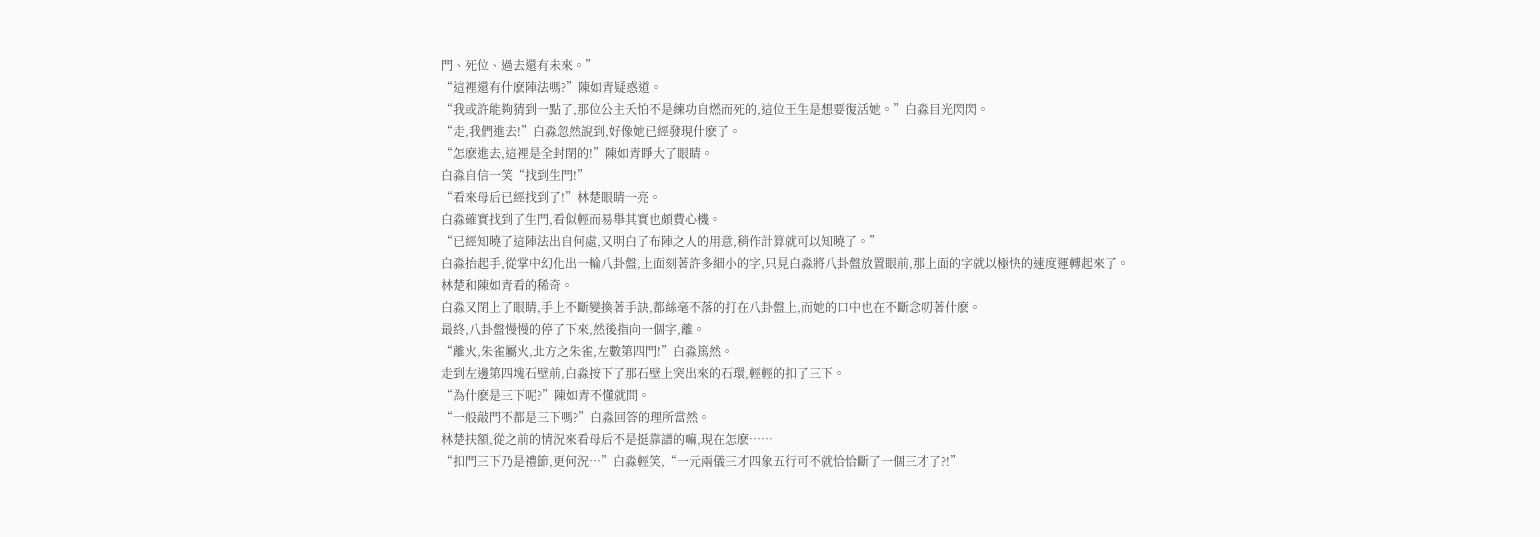門、死位、過去還有未來。”
“這裡還有什麽陣法嗎?”陳如青疑惑道。
“我或許能夠猜到一點了,那位公主夭怕不是練功自燃而死的,這位王生是想要復活她。”白淼目光閃閃。
“走,我們進去!”白淼忽然說到,好像她已經發現什麽了。
“怎麽進去,這裡是全封閉的!”陳如青睜大了眼睛。
白淼自信一笑“找到生門!”
“看來母后已經找到了!”林楚眼睛一亮。
白淼確實找到了生門,看似輕而易舉其實也頗費心機。
“已經知曉了這陣法出自何處,又明白了布陣之人的用意,稍作計算就可以知曉了。”
白淼抬起手,從掌中幻化出一輪八卦盤,上面刻著許多細小的字,只見白淼將八卦盤放置眼前,那上面的字就以極快的速度運轉起來了。
林楚和陳如青看的稀奇。
白淼又閉上了眼睛,手上不斷變換著手訣,都絲毫不落的打在八卦盤上,而她的口中也在不斷念叨著什麽。
最終,八卦盤慢慢的停了下來,然後指向一個字,離。
“離火,朱雀屬火,北方之朱雀,左數第四門!”白淼篤然。
走到左邊第四塊石壁前,白淼按下了那石壁上突出來的石環,輕輕的扣了三下。
“為什麽是三下呢?”陳如青不懂就問。
“一般敲門不都是三下嗎?”白淼回答的理所當然。
林楚扶額,從之前的情況來看母后不是挺靠譜的嘛,現在怎麽……
“扣門三下乃是禮節,更何況…”白淼輕笑,“一元兩儀三才四象五行可不就恰恰斷了一個三才了?!”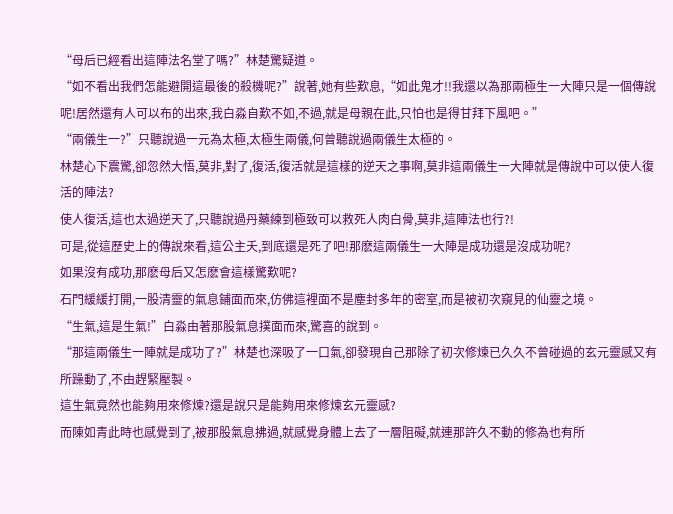“母后已經看出這陣法名堂了嗎?”林楚驚疑道。
“如不看出我們怎能避開這最後的殺機呢?”說著,她有些歎息,“如此鬼才!!我還以為那兩極生一大陣只是一個傳說呢!居然還有人可以布的出來,我白淼自歎不如,不過,就是母親在此,只怕也是得甘拜下風吧。”
“兩儀生一?”只聽說過一元為太極,太極生兩儀,何曾聽說過兩儀生太極的。
林楚心下震驚,卻忽然大悟,莫非,對了,復活,復活就是這樣的逆天之事啊,莫非這兩儀生一大陣就是傳說中可以使人復活的陣法?
使人復活,這也太過逆天了,只聽說過丹藥練到極致可以救死人肉白骨,莫非,這陣法也行?!
可是,從這歷史上的傳說來看,這公主夭,到底還是死了吧!那麽這兩儀生一大陣是成功還是沒成功呢?
如果沒有成功,那麽母后又怎麽會這樣驚歎呢?
石門緩緩打開,一股清靈的氣息鋪面而來,仿佛這裡面不是塵封多年的密室,而是被初次窺見的仙靈之境。
“生氣,這是生氣!”白淼由著那股氣息撲面而來,驚喜的說到。
“那這兩儀生一陣就是成功了?”林楚也深吸了一口氣,卻發現自己那除了初次修煉已久久不曾碰過的玄元靈感又有所躁動了,不由趕緊壓製。
這生氣竟然也能夠用來修煉?還是說只是能夠用來修煉玄元靈感?
而陳如青此時也感覺到了,被那股氣息拂過,就感覺身體上去了一層阻礙,就連那許久不動的修為也有所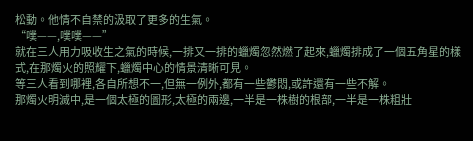松動。他情不自禁的汲取了更多的生氣。
“噗——,噗噗——”
就在三人用力吸收生之氣的時候,一排又一排的蠟燭忽然燃了起來,蠟燭排成了一個五角星的樣式,在那燭火的照耀下,蠟燭中心的情景清晰可見。
等三人看到哪裡,各自所想不一,但無一例外,都有一些鬱悶,或許還有一些不解。
那燭火明滅中,是一個太極的圖形,太極的兩邊,一半是一株樹的根部,一半是一株粗壯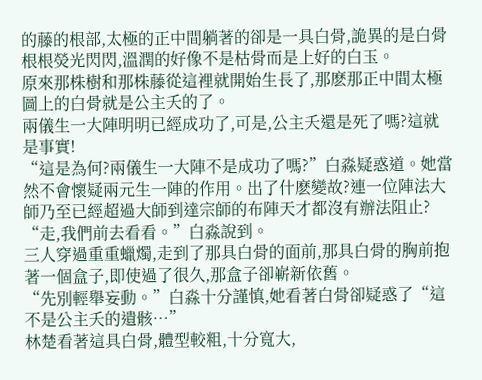的藤的根部,太極的正中間躺著的卻是一具白骨,詭異的是白骨根根熒光閃閃,溫潤的好像不是枯骨而是上好的白玉。
原來那株樹和那株藤從這裡就開始生長了,那麽那正中間太極圖上的白骨就是公主夭的了。
兩儀生一大陣明明已經成功了,可是,公主夭還是死了嗎?這就是事實!
“這是為何?兩儀生一大陣不是成功了嗎?”白淼疑惑道。她當然不會懷疑兩元生一陣的作用。出了什麽變故?連一位陣法大師乃至已經超過大師到達宗師的布陣天才都沒有辦法阻止?
“走,我們前去看看。”白淼說到。
三人穿過重重蠟燭,走到了那具白骨的面前,那具白骨的胸前抱著一個盒子,即使過了很久,那盒子卻嶄新依舊。
“先別輕舉妄動。”白淼十分謹慎,她看著白骨卻疑惑了“這不是公主夭的遺骸…”
林楚看著這具白骨,體型較粗,十分寬大,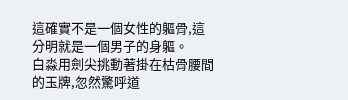這確實不是一個女性的軀骨,這分明就是一個男子的身軀。
白淼用劍尖挑動著掛在枯骨腰間的玉牌,忽然驚呼道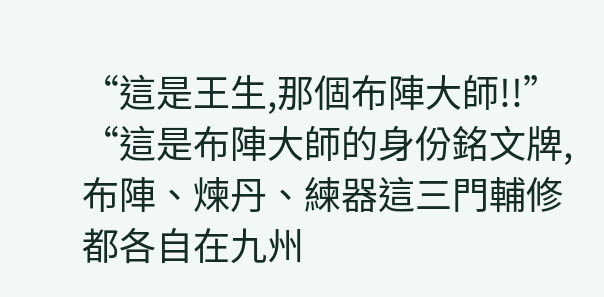“這是王生,那個布陣大師!!”
“這是布陣大師的身份銘文牌,布陣、煉丹、練器這三門輔修都各自在九州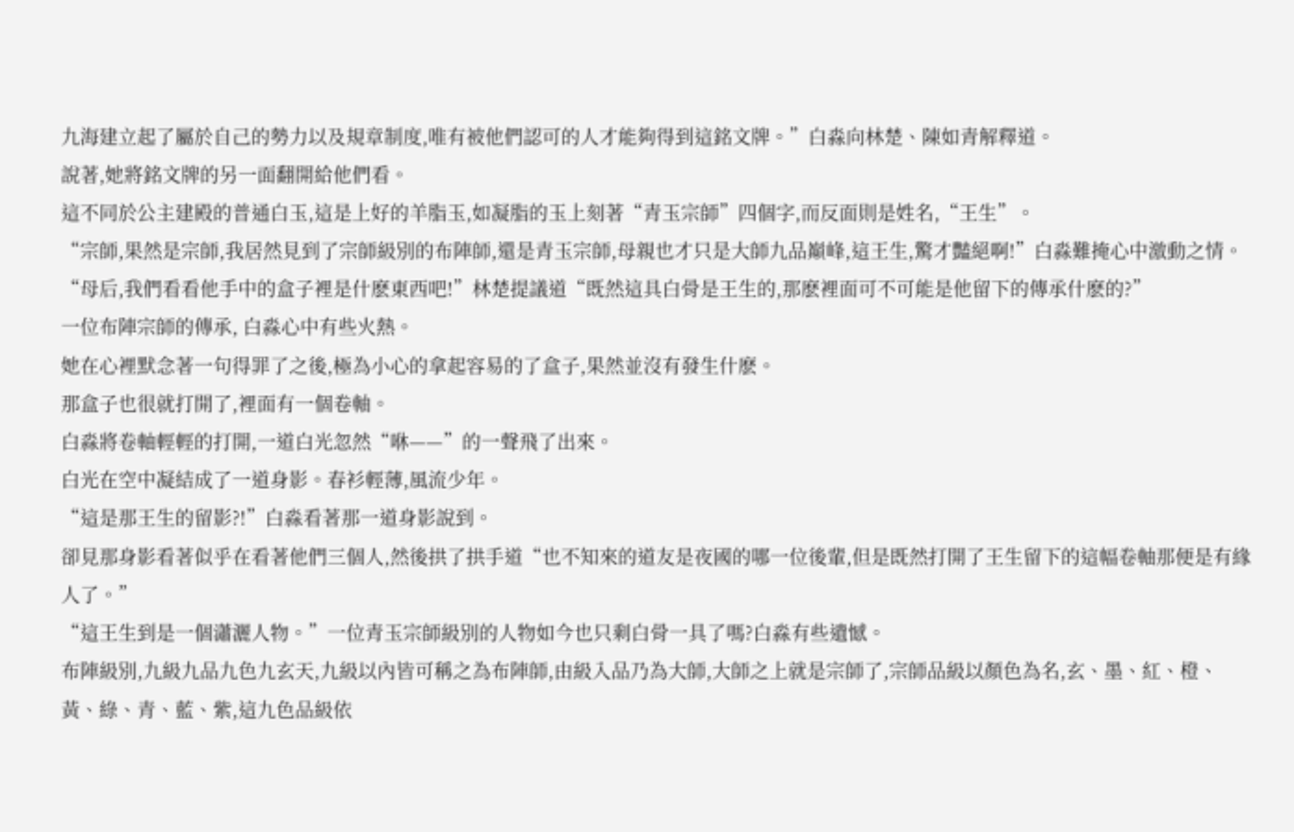九海建立起了屬於自己的勢力以及規章制度,唯有被他們認可的人才能夠得到這銘文牌。”白淼向林楚、陳如青解釋道。
說著,她將銘文牌的另一面翻開給他們看。
這不同於公主建殿的普通白玉,這是上好的羊脂玉,如凝脂的玉上刻著“青玉宗師”四個字,而反面則是姓名,“王生”。
“宗師,果然是宗師,我居然見到了宗師級別的布陣師,還是青玉宗師,母親也才只是大師九品巔峰,這王生,驚才豔絕啊!”白淼難掩心中激動之情。
“母后,我們看看他手中的盒子裡是什麽東西吧!”林楚提議道“既然這具白骨是王生的,那麽裡面可不可能是他留下的傳承什麽的?”
一位布陣宗師的傳承, 白淼心中有些火熱。
她在心裡默念著一句得罪了之後,極為小心的拿起容易的了盒子,果然並沒有發生什麽。
那盒子也很就打開了,裡面有一個卷軸。
白淼將卷軸輕輕的打開,一道白光忽然“咻——”的一聲飛了出來。
白光在空中凝結成了一道身影。春衫輕薄,風流少年。
“這是那王生的留影?!”白淼看著那一道身影說到。
卻見那身影看著似乎在看著他們三個人,然後拱了拱手道“也不知來的道友是夜國的哪一位後輩,但是既然打開了王生留下的這幅卷軸那便是有緣人了。”
“這王生到是一個瀟灑人物。”一位青玉宗師級別的人物如今也只剩白骨一具了嗎?白淼有些遺憾。
布陣級別,九級九品九色九玄天,九級以內皆可稱之為布陣師,由級入品乃為大師,大師之上就是宗師了,宗師品級以顏色為名,玄、墨、紅、橙、黃、綠、青、藍、紫,這九色品級依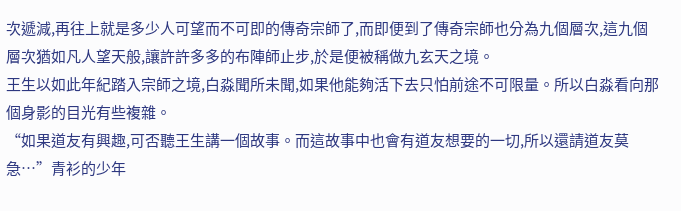次遞減,再往上就是多少人可望而不可即的傳奇宗師了,而即便到了傳奇宗師也分為九個層次,這九個層次猶如凡人望天般,讓許許多多的布陣師止步,於是便被稱做九玄天之境。
王生以如此年紀踏入宗師之境,白淼聞所未聞,如果他能夠活下去只怕前途不可限量。所以白淼看向那個身影的目光有些複雜。
“如果道友有興趣,可否聽王生講一個故事。而這故事中也會有道友想要的一切,所以還請道友莫急…”青衫的少年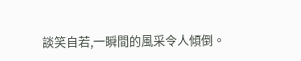談笑自若,一瞬間的風采令人傾倒。